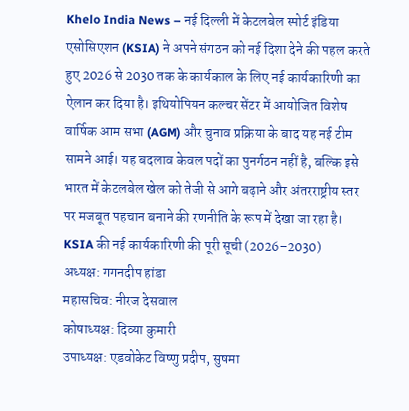Khelo India News – नई दिल्ली में केटलबेल स्पोर्ट इंडिया एसोसिएशन (KSIA) ने अपने संगठन को नई दिशा देने की पहल करते हुए 2026 से 2030 तक के कार्यकाल के लिए नई कार्यकारिणी का ऐलान कर दिया है। इथियोपियन कल्चर सेंटर में आयोजित विशेष वार्षिक आम सभा (AGM) और चुनाव प्रक्रिया के बाद यह नई टीम सामने आई। यह बदलाव केवल पदों का पुनर्गठन नहीं है, बल्कि इसे भारत में केटलबेल खेल को तेजी से आगे बढ़ाने और अंतरराष्ट्रीय स्तर पर मजबूत पहचान बनाने की रणनीति के रूप में देखा जा रहा है।
KSIA की नई कार्यकारिणी की पूरी सूची (2026–2030)
अध्यक्ष: गगनदीप हांडा
महासचिव: नीरज देसवाल
कोषाध्यक्ष: दिव्या कुमारी
उपाध्यक्ष: एडवोकेट विष्णु प्रदीप, सुषमा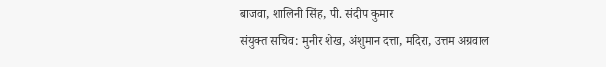बाजवा, शालिनी सिंह, पी. संदीप कुमार
संयुक्त सचिव: मुनीर शेख, अंशुमान दत्ता, मदिरा, उत्तम अग्रवाल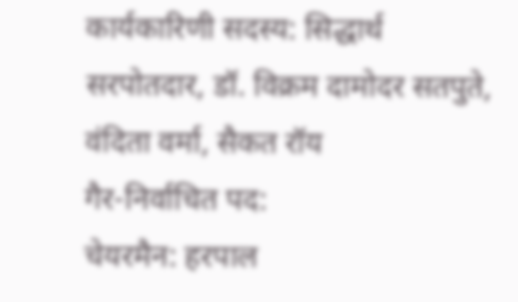कार्यकारिणी सदस्य: सिद्धार्थ सरपोतदार, डॉ. विक्रम दामोदर सतपुते, वंदिता वर्मा, सैकत रॉय
गैर-निर्वाचित पद:
चेयरमैन: हरपाल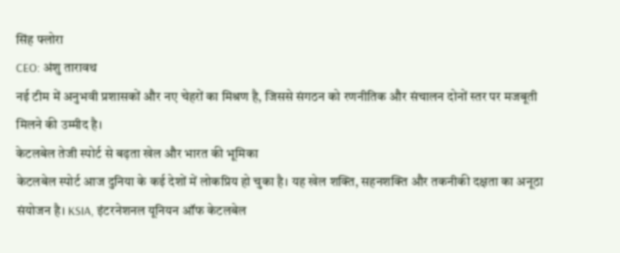सिंह फ्लोरा
CEO: अंशु तारावथ
नई टीम में अनुभवी प्रशासकों और नए चेहरों का मिश्रण है, जिससे संगठन को रणनीतिक और संचालन दोनों स्तर पर मजबूती मिलने की उम्मीद है।
केटलबेल तेजी स्पोर्ट से बढ़ता खेल और भारत की भूमिका
केटलबेल स्पोर्ट आज दुनिया के कई देशों में लोकप्रिय हो चुका है। यह खेल शक्ति, सहनशक्ति और तकनीकी दक्षता का अनूठा संयोजन है। KSIA, इंटरनेशनल यूनियन ऑफ केटलबेल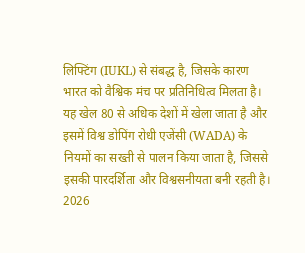लिफ्टिंग (IUKL) से संबद्ध है, जिसके कारण भारत को वैश्विक मंच पर प्रतिनिधित्व मिलता है। यह खेल 80 से अधिक देशों में खेला जाता है और इसमें विश्व डोपिंग रोधी एजेंसी (WADA) के नियमों का सख्ती से पालन किया जाता है, जिससे इसकी पारदर्शिता और विश्वसनीयता बनी रहती है।
2026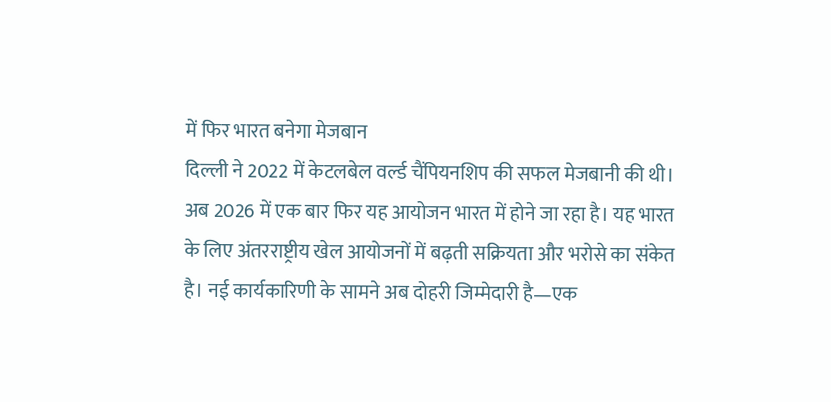में फिर भारत बनेगा मेजबान
दिल्ली ने 2022 में केटलबेल वर्ल्ड चैंपियनशिप की सफल मेजबानी की थी। अब 2026 में एक बार फिर यह आयोजन भारत में होने जा रहा है। यह भारत के लिए अंतरराष्ट्रीय खेल आयोजनों में बढ़ती सक्रियता और भरोसे का संकेत है। नई कार्यकारिणी के सामने अब दोहरी जिम्मेदारी है—एक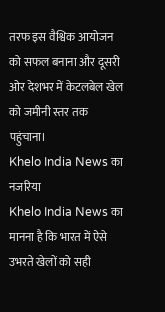तरफ इस वैश्विक आयोजन को सफल बनाना और दूसरी ओर देशभर में केटलबेल खेल को जमीनी स्तर तक पहुंचाना।
Khelo India News का नजरिया
Khelo India News का मानना है कि भारत में ऐसे उभरते खेलों को सही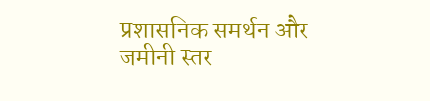प्रशासनिक समर्थन और जमीनी स्तर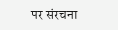पर संरचना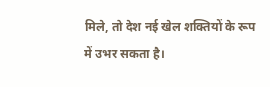मिले, तो देश नई खेल शक्तियों के रूप में उभर सकता है।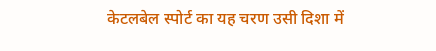केटलबेल स्पोर्ट का यह चरण उसी दिशा में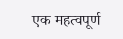एक महत्वपूर्ण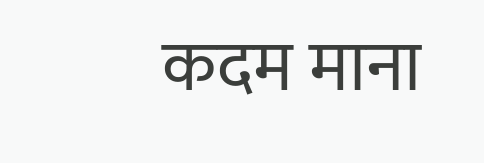कदम माना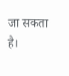जा सकता है।